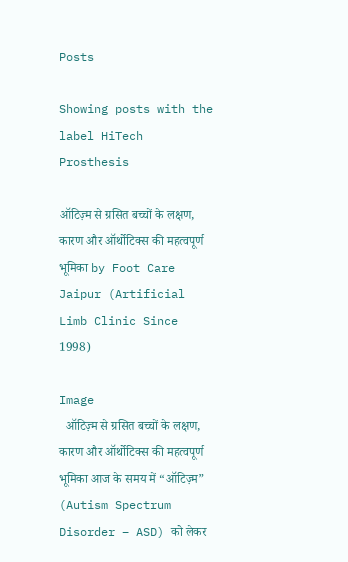Posts

Showing posts with the label HiTech Prosthesis

ऑटिज़्म से ग्रसित बच्चों के लक्षण, कारण और ऑर्थोटिक्स की महत्वपूर्ण भूमिका by Foot Care Jaipur (Artificial Limb Clinic Since 1998)

Image
  ऑटिज़्म से ग्रसित बच्चों के लक्षण, कारण और ऑर्थोटिक्स की महत्वपूर्ण भूमिका आज के समय में “ऑटिज़्म” (Autism Spectrum Disorder – ASD) को लेकर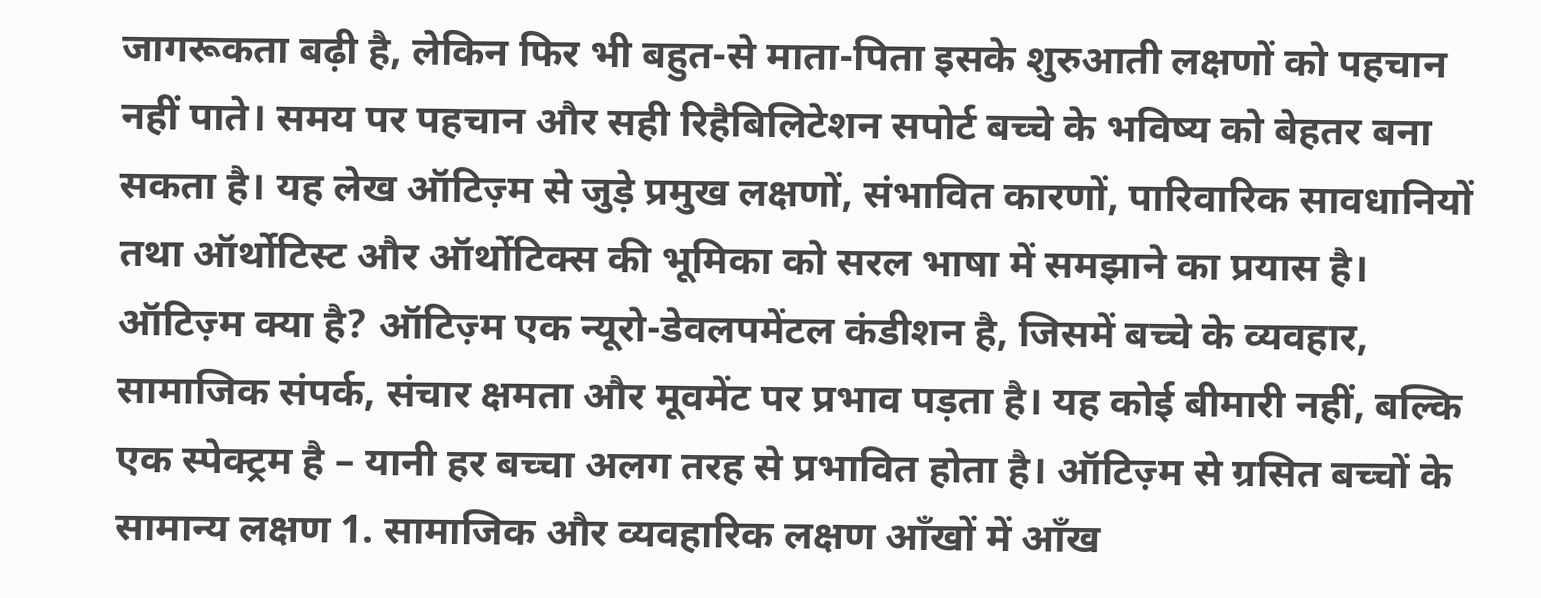जागरूकता बढ़ी है, लेकिन फिर भी बहुत-से माता-पिता इसके शुरुआती लक्षणों को पहचान नहीं पाते। समय पर पहचान और सही रिहैबिलिटेशन सपोर्ट बच्चे के भविष्य को बेहतर बना सकता है। यह लेख ऑटिज़्म से जुड़े प्रमुख लक्षणों, संभावित कारणों, पारिवारिक सावधानियों तथा ऑर्थोटिस्ट और ऑर्थोटिक्स की भूमिका को सरल भाषा में समझाने का प्रयास है। ऑटिज़्म क्या है? ऑटिज़्म एक न्यूरो-डेवलपमेंटल कंडीशन है, जिसमें बच्चे के व्यवहार, सामाजिक संपर्क, संचार क्षमता और मूवमेंट पर प्रभाव पड़ता है। यह कोई बीमारी नहीं, बल्कि एक स्पेक्ट्रम है – यानी हर बच्चा अलग तरह से प्रभावित होता है। ऑटिज़्म से ग्रसित बच्चों के सामान्य लक्षण 1. सामाजिक और व्यवहारिक लक्षण आँखों में आँख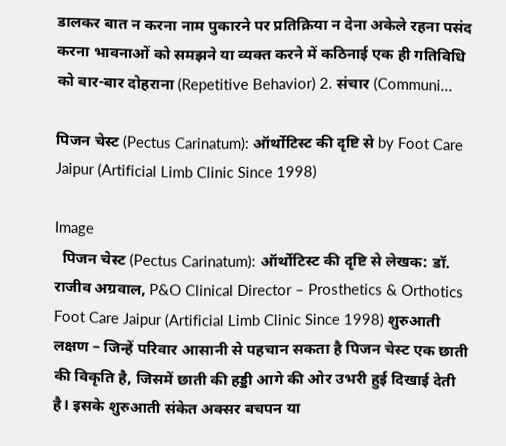डालकर बात न करना नाम पुकारने पर प्रतिक्रिया न देना अकेले रहना पसंद करना भावनाओं को समझने या व्यक्त करने में कठिनाई एक ही गतिविधि को बार-बार दोहराना (Repetitive Behavior) 2. संचार (Communi...

पिजन चेस्ट (Pectus Carinatum): ऑर्थोटिस्ट की दृष्टि से by Foot Care Jaipur (Artificial Limb Clinic Since 1998)

Image
  पिजन चेस्ट (Pectus Carinatum): ऑर्थोटिस्ट की दृष्टि से लेखक: डॉ. राजीव अग्रवाल, P&O Clinical Director – Prosthetics & Orthotics Foot Care Jaipur (Artificial Limb Clinic Since 1998) शुरुआती लक्षण – जिन्हें परिवार आसानी से पहचान सकता है पिजन चेस्ट एक छाती की विकृति है, जिसमें छाती की हड्डी आगे की ओर उभरी हुई दिखाई देती है। इसके शुरुआती संकेत अक्सर बचपन या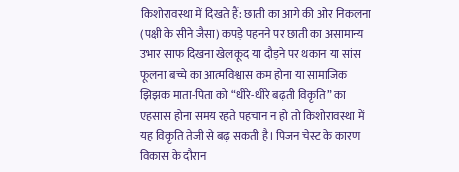किशोरावस्था में दिखते हैं: छाती का आगे की ओर निकलना (पक्षी के सीने जैसा) कपड़े पहनने पर छाती का असामान्य उभार साफ दिखना खेलकूद या दौड़ने पर थकान या सांस फूलना बच्चे का आत्मविश्वास कम होना या सामाजिक झिझक माता-पिता को “धीरे-धीरे बढ़ती विकृति” का एहसास होना समय रहते पहचान न हो तो किशोरावस्था में यह विकृति तेजी से बढ़ सकती है। पिजन चेस्ट के कारण विकास के दौरान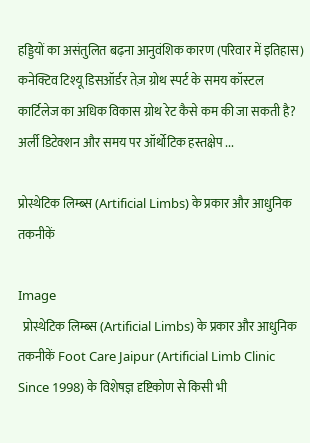हड्डियों का असंतुलित बढ़ना आनुवंशिक कारण (परिवार में इतिहास) कनेक्टिव टिश्यू डिसऑर्डर तेज़ ग्रोथ स्पर्ट के समय कॉस्टल कार्टिलेज का अधिक विकास ग्रोथ रेट कैसे कम की जा सकती है? अर्ली डिटेक्शन और समय पर ऑर्थोटिक हस्तक्षेप ...

प्रोस्थेटिक लिम्ब्स (Artificial Limbs) के प्रकार और आधुनिक तकनीकें

Image
  प्रोस्थेटिक लिम्ब्स (Artificial Limbs) के प्रकार और आधुनिक तकनीकें Foot Care Jaipur (Artificial Limb Clinic Since 1998) के विशेषज्ञ दृष्टिकोण से किसी भी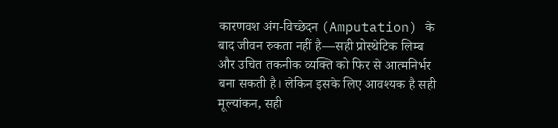कारणवश अंग-विच्छेदन (Amputation) के बाद जीवन रुकता नहीं है—सही प्रोस्थेटिक लिम्ब और उचित तकनीक व्यक्ति को फिर से आत्मनिर्भर बना सकती है। लेकिन इसके लिए आवश्यक है सही मूल्यांकन, सही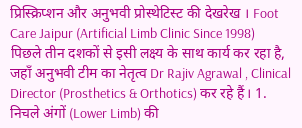प्रिस्क्रिप्शन और अनुभवी प्रोस्थेटिस्ट की देखरेख । Foot Care Jaipur (Artificial Limb Clinic Since 1998) पिछले तीन दशकों से इसी लक्ष्य के साथ कार्य कर रहा है, जहाँ अनुभवी टीम का नेतृत्व Dr Rajiv Agrawal , Clinical Director (Prosthetics & Orthotics) कर रहे हैं। 1. निचले अंगों (Lower Limb) की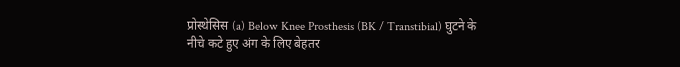प्रोस्थेसिस (a) Below Knee Prosthesis (BK / Transtibial) घुटने के नीचे कटे हुए अंग के लिए बेहतर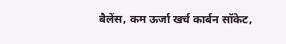बैलेंस, कम ऊर्जा खर्च कार्बन सॉकेट,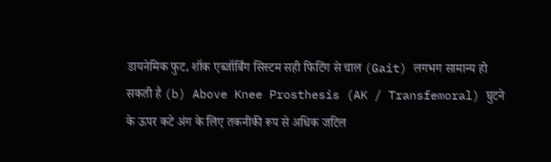डायनेमिक फुट, शॉक एब्जॉर्बिंग सिस्टम सही फिटिंग से चाल (Gait) लगभग सामान्य हो सकती है (b) Above Knee Prosthesis (AK / Transfemoral) घुटने के ऊपर कटे अंग के लिए तकनीकी रूप से अधिक जटिल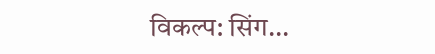विकल्प: सिंग...